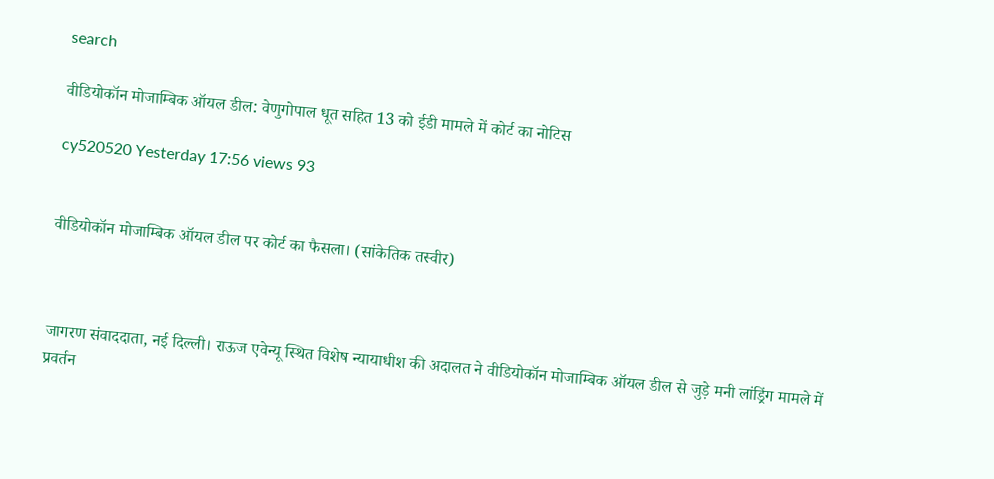search

वीडियोकॉन मोजाम्बिक ऑयल डील: वेणुगोपाल धूत सहित 13 को ईडी मामले में कोर्ट का नोटिस

cy520520 Yesterday 17:56 views 93


वीडियोकॉन मोजाम्बिक ऑयल डील पर कोर्ट का फैसला। (सांकेतिक तस्वीर)



जागरण संवाददाता, नई दिल्ली। राऊज एवेन्यू स्थित विशेष न्यायाधीश की अदालत ने वीडियोकॉन मोजाम्बिक ऑयल डील से जुड़े मनी लांड्रिंग मामले में प्रवर्तन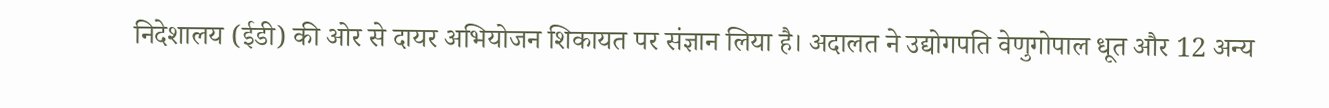निदेशालय (ईडी) की ओर से दायर अभियोजन शिकायत पर संज्ञान लिया है। अदालत ने उद्योगपति वेणुगोपाल धूत और 12 अन्य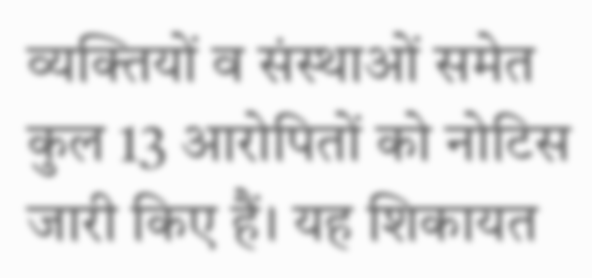व्यक्तियों व संस्थाओं समेत कुल 13 आरोपितों को नोटिस जारी किए हैं। यह शिकायत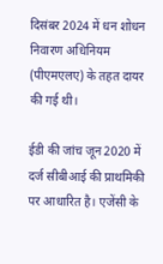दिसंबर 2024 में धन शोधन निवारण अधिनियम (पीएमएलए) के तहत दायर की गई थी।

ईडी की जांच जून 2020 में दर्ज सीबीआई की प्राथमिकी पर आधारित है। एजेंसी के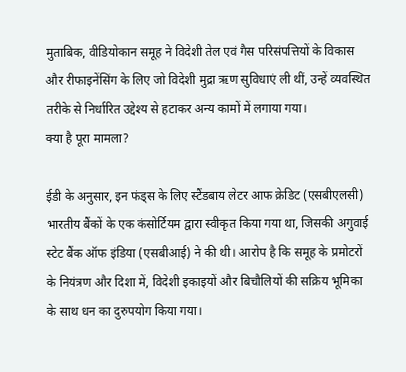मुताबिक, वीडियोकान समूह ने विदेशी तेल एवं गैस परिसंपत्तियों के विकास और रीफाइनेंसिंग के लिए जो विदेशी मुद्रा ऋण सुविधाएं ली थीं, उन्हें व्यवस्थित तरीके से निर्धारित उद्देश्य से हटाकर अन्य कामों में लगाया गया।
क्या है पूरा मामला?

ईडी के अनुसार, इन फंड्स के लिए स्टैंडबाय लेटर आफ क्रेडिट (एसबीएलसी) भारतीय बैंकों के एक कंसोर्टियम द्वारा स्वीकृत किया गया था, जिसकी अगुवाई स्टेट बैंक ऑफ इंडिया (एसबीआई) ने की थी। आरोप है कि समूह के प्रमोटरों के नियंत्रण और दिशा में, विदेशी इकाइयों और बिचौलियों की सक्रिय भूमिका के साथ धन का दुरुपयोग किया गया।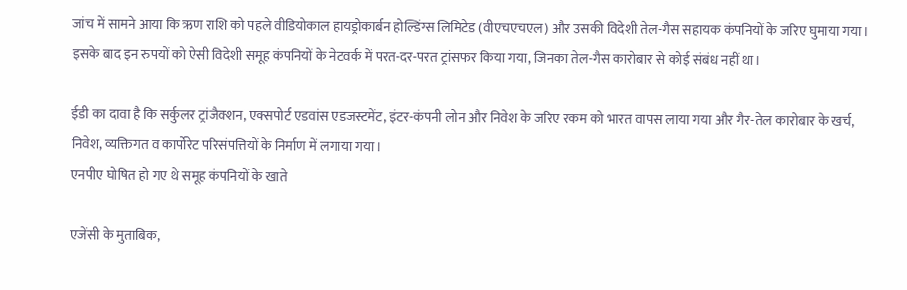जांच में सामने आया कि ऋण राशि को पहले वीडियोकाल हायड्रोकार्बन होल्डिंग्स लिमिटेड (वीएचएचएल) और उसकी विदेशी तेल-गैस सहायक कंपनियों के जरिए घुमाया गया। इसके बाद इन रुपयों को ऐसी विदेशी समूह कंपनियों के नेटवर्क में परत-दर-परत ट्रांसफर किया गया, जिनका तेल-गैस कारोबार से कोई संबंध नहीं था।

ईडी का दावा है कि सर्कुलर ट्रांजैक्शन, एक्सपोर्ट एडवांस एडजस्टमेंट, इंटर-कंपनी लोन और निवेश के जरिए रकम को भारत वापस लाया गया और गैर-तेल कारोबार के खर्च, निवेश, व्यक्तिगत व कार्पोरेट परिसंपत्तियों के निर्माण में लगाया गया।
एनपीए घोषित हो गए थे समूह कंपनियों के खाते

एजेंसी के मुताबिक,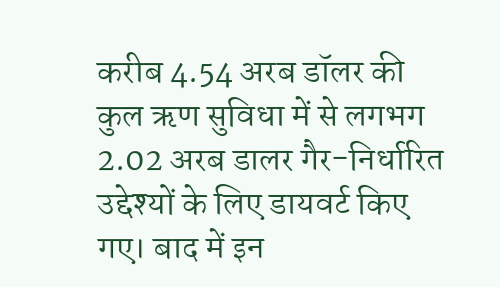करीब 4.54 अरब डॉलर की कुल ऋण सुविधा में से लगभग 2.02 अरब डालर गैर-निर्धारित उद्देश्यों के लिए डायवर्ट किए गए। बाद में इन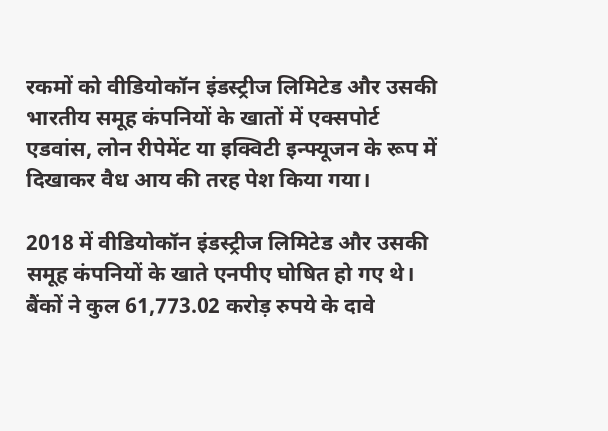रकमों को वीडियोकॉन इंडस्ट्रीज लिमिटेड और उसकी भारतीय समूह कंपनियों के खातों में एक्सपोर्ट एडवांस, लोन रीपेमेंट या इक्विटी इन्फ्यूजन के रूप में दिखाकर वैध आय की तरह पेश किया गया।

2018 में वीडियोकॉन इंडस्ट्रीज लिमिटेड और उसकी समूह कंपनियों के खाते एनपीए घोषित हो गए थे। बैंकों ने कुल 61,773.02 करोड़ रुपये के दावे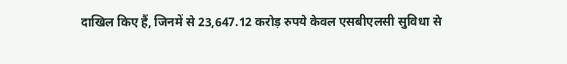दाखिल किए हैं, जिनमें से 23,647.12 करोड़ रुपये केवल एसबीएलसी सुविधा से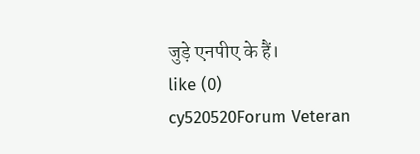जुड़े एनपीए के हैं।
like (0)
cy520520Forum Veteran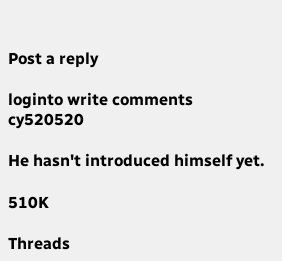Post a reply

loginto write comments
cy520520

He hasn't introduced himself yet.

510K

Threads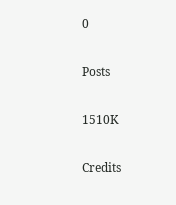0

Posts

1510K

Credits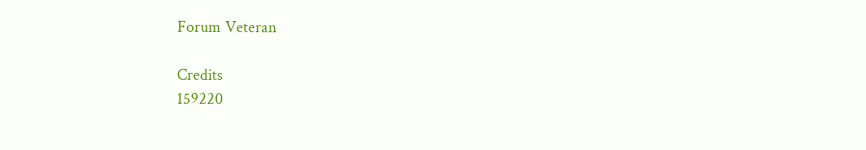Forum Veteran

Credits
159220